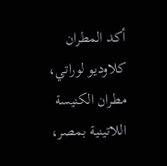أكد المطران كلاوديو لوراتي، مطران الكنيسة اللاتينية بمصر،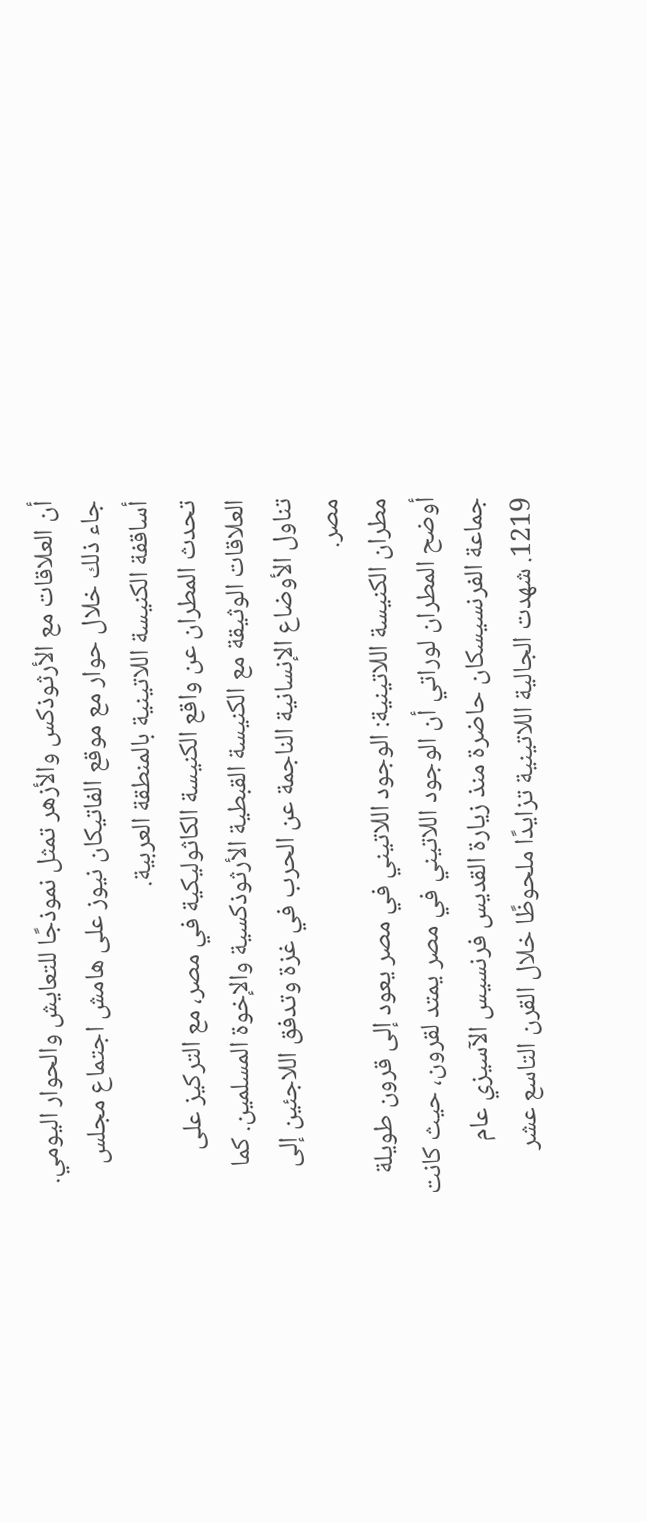أن العلاقات مع الأرثوذكس والأزهر تمثل نموذجًا للتعايش والحوار اليومي. جاء ذلك خلال حوار مع موقع الفاتيكان نيوز على هامش اجتماع مجلس أساقفة الكنيسة اللاتينية بالمنطقة العربية.
تحدث المطران عن واقع الكنيسة الكاثوليكية في مصر، مع التركيز على العلاقات الوثيقة مع الكنيسة القبطية الأرثوذكسية والإخوة المسلمين. كما تناول الأوضاع الإنسانية الناجمة عن الحرب في غزة وتدفق اللاجئين إلى مصر.
مطران الكنيسة اللاتينية: الوجود اللاتيني في مصر يعود إلى قرون طويلة
أوضح المطران لوراتي أن الوجود اللاتيني في مصر يمتد لقرون، حيث كانت جماعة الفرنسيسكان حاضرة منذ زيارة القديس فرنسيس الآسيزي عام 1219. شهدت الجالية اللاتينية تزايدًا ملحوظًا خلال القرن التاسع عشر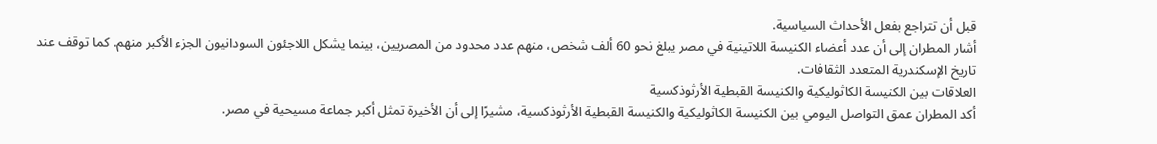قبل أن تتراجع بفعل الأحداث السياسية.
أشار المطران إلى أن عدد أعضاء الكنيسة اللاتينية في مصر يبلغ نحو 60 ألف شخص، منهم عدد محدود من المصريين، بينما يشكل اللاجئون السودانيون الجزء الأكبر منهم. كما توقف عند تاريخ الإسكندرية المتعدد الثقافات.
العلاقات بين الكنيسة الكاثوليكية والكنيسة القبطية الأرثوذكسية
أكد المطران عمق التواصل اليومي بين الكنيسة الكاثوليكية والكنيسة القبطية الأرثوذكسية، مشيرًا إلى أن الأخيرة تمثل أكبر جماعة مسيحية في مصر.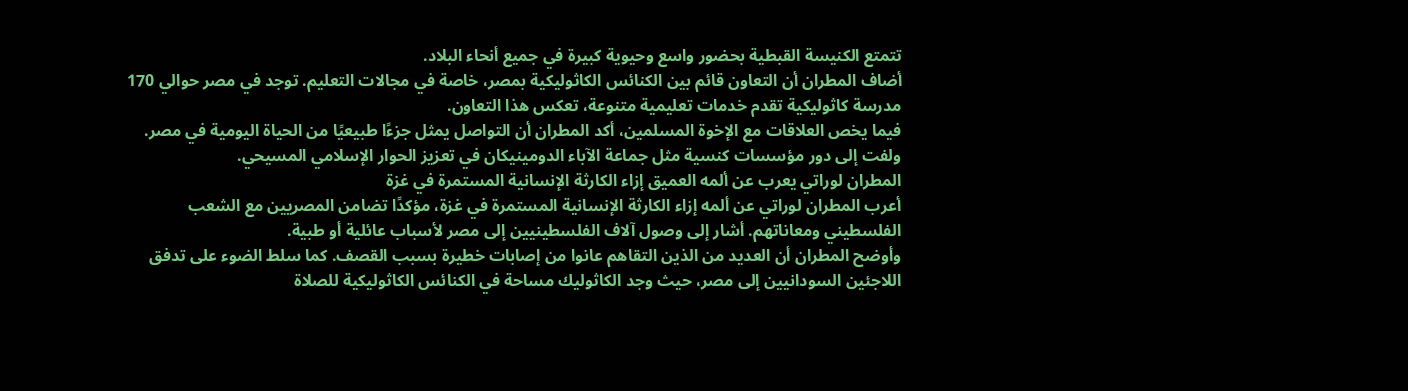تتمتع الكنيسة القبطية بحضور واسع وحيوية كبيرة في جميع أنحاء البلاد.
أضاف المطران أن التعاون قائم بين الكنائس الكاثوليكية بمصر، خاصة في مجالات التعليم. توجد في مصر حوالي 170 مدرسة كاثوليكية تقدم خدمات تعليمية متنوعة، تعكس هذا التعاون.
فيما يخص العلاقات مع الإخوة المسلمين، أكد المطران أن التواصل يمثل جزءًا طبيعيًا من الحياة اليومية في مصر. ولفت إلى دور مؤسسات كنسية مثل جماعة الآباء الدومينيكان في تعزيز الحوار الإسلامي المسيحي.
المطران لوراتي يعرب عن ألمه العميق إزاء الكارثة الإنسانية المستمرة في غزة
أعرب المطران لوراتي عن ألمه إزاء الكارثة الإنسانية المستمرة في غزة، مؤكدًا تضامن المصريين مع الشعب الفلسطيني ومعاناتهم. أشار إلى وصول آلاف الفلسطينيين إلى مصر لأسباب عائلية أو طبية.
وأوضح المطران أن العديد من الذين التقاهم عانوا من إصابات خطيرة بسبب القصف. كما سلط الضوء على تدفق اللاجئين السودانيين إلى مصر، حيث وجد الكاثوليك مساحة في الكنائس الكاثوليكية للصلاة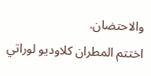والاحتضان.
اختتم المطران كلاوديو لوراتي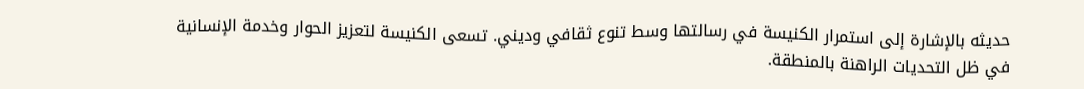حديثه بالإشارة إلى استمرار الكنيسة في رسالتها وسط تنوع ثقافي وديني. تسعى الكنيسة لتعزيز الحوار وخدمة الإنسانية في ظل التحديات الراهنة بالمنطقة.